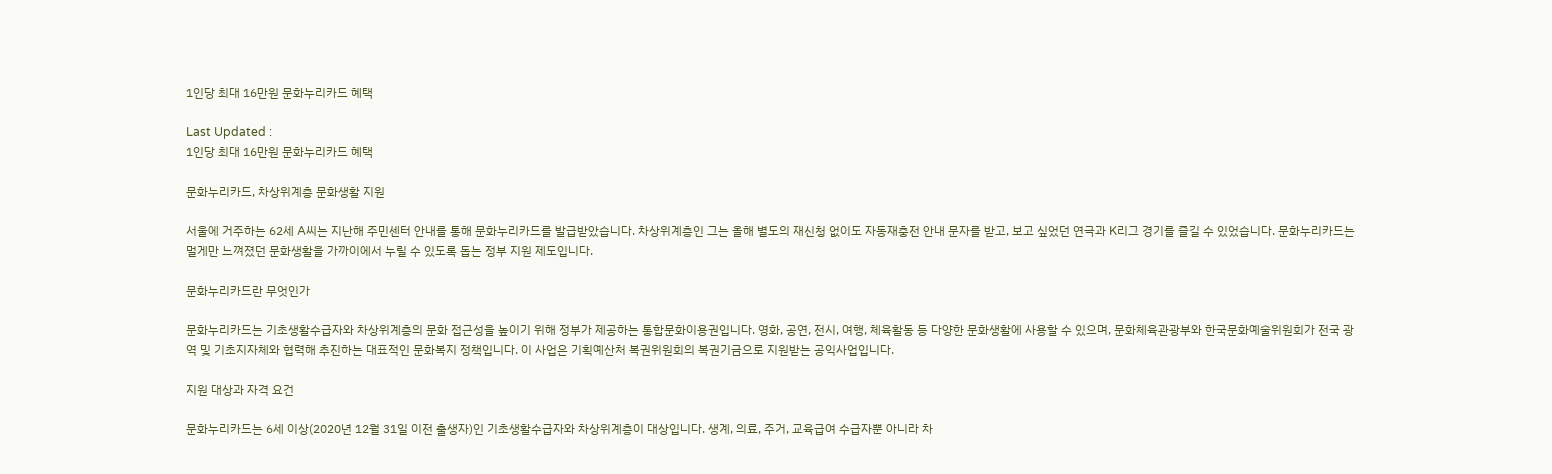1인당 최대 16만원 문화누리카드 혜택

Last Updated :
1인당 최대 16만원 문화누리카드 혜택

문화누리카드, 차상위계층 문화생활 지원

서울에 거주하는 62세 A씨는 지난해 주민센터 안내를 통해 문화누리카드를 발급받았습니다. 차상위계층인 그는 올해 별도의 재신청 없이도 자동재충전 안내 문자를 받고, 보고 싶었던 연극과 K리그 경기를 즐길 수 있었습니다. 문화누리카드는 멀게만 느껴졌던 문화생활을 가까이에서 누릴 수 있도록 돕는 정부 지원 제도입니다.

문화누리카드란 무엇인가

문화누리카드는 기초생활수급자와 차상위계층의 문화 접근성을 높이기 위해 정부가 제공하는 통합문화이용권입니다. 영화, 공연, 전시, 여행, 체육활동 등 다양한 문화생활에 사용할 수 있으며, 문화체육관광부와 한국문화예술위원회가 전국 광역 및 기초지자체와 협력해 추진하는 대표적인 문화복지 정책입니다. 이 사업은 기획예산처 복권위원회의 복권기금으로 지원받는 공익사업입니다.

지원 대상과 자격 요건

문화누리카드는 6세 이상(2020년 12월 31일 이전 출생자)인 기초생활수급자와 차상위계층이 대상입니다. 생계, 의료, 주거, 교육급여 수급자뿐 아니라 차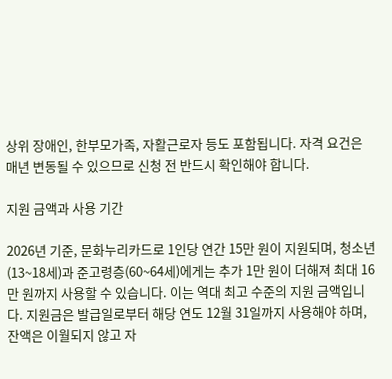상위 장애인, 한부모가족, 자활근로자 등도 포함됩니다. 자격 요건은 매년 변동될 수 있으므로 신청 전 반드시 확인해야 합니다.

지원 금액과 사용 기간

2026년 기준, 문화누리카드로 1인당 연간 15만 원이 지원되며, 청소년(13~18세)과 준고령층(60~64세)에게는 추가 1만 원이 더해져 최대 16만 원까지 사용할 수 있습니다. 이는 역대 최고 수준의 지원 금액입니다. 지원금은 발급일로부터 해당 연도 12월 31일까지 사용해야 하며, 잔액은 이월되지 않고 자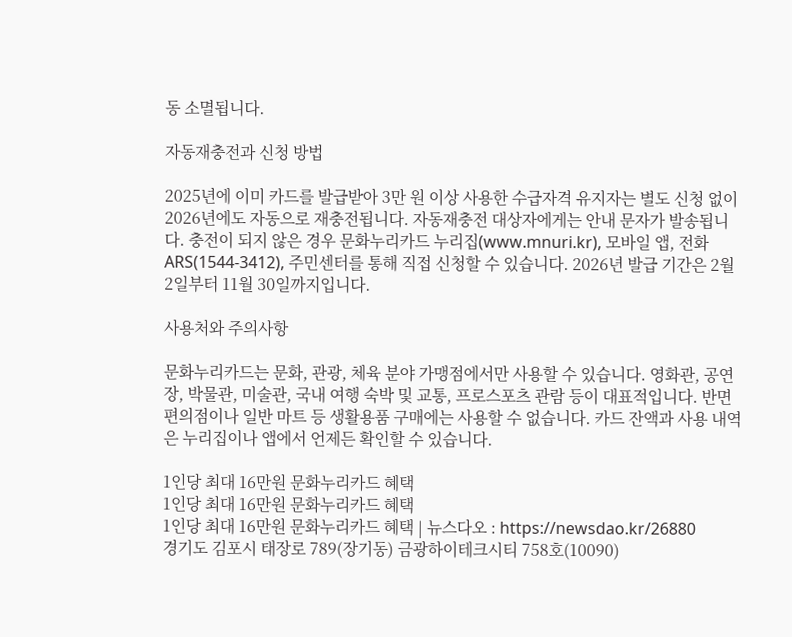동 소멸됩니다.

자동재충전과 신청 방법

2025년에 이미 카드를 발급받아 3만 원 이상 사용한 수급자격 유지자는 별도 신청 없이 2026년에도 자동으로 재충전됩니다. 자동재충전 대상자에게는 안내 문자가 발송됩니다. 충전이 되지 않은 경우 문화누리카드 누리집(www.mnuri.kr), 모바일 앱, 전화 ARS(1544-3412), 주민센터를 통해 직접 신청할 수 있습니다. 2026년 발급 기간은 2월 2일부터 11월 30일까지입니다.

사용처와 주의사항

문화누리카드는 문화, 관광, 체육 분야 가맹점에서만 사용할 수 있습니다. 영화관, 공연장, 박물관, 미술관, 국내 여행 숙박 및 교통, 프로스포츠 관람 등이 대표적입니다. 반면 편의점이나 일반 마트 등 생활용품 구매에는 사용할 수 없습니다. 카드 잔액과 사용 내역은 누리집이나 앱에서 언제든 확인할 수 있습니다.

1인당 최대 16만원 문화누리카드 혜택
1인당 최대 16만원 문화누리카드 혜택
1인당 최대 16만원 문화누리카드 혜택 | 뉴스다오 : https://newsdao.kr/26880
경기도 김포시 태장로 789(장기동) 금광하이테크시티 758호(10090)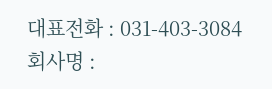대표전화 : 031-403-3084 회사명 :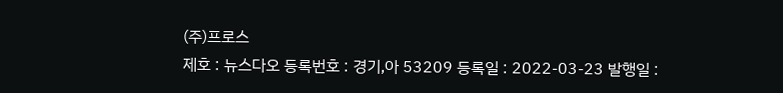(주)프로스
제호 : 뉴스다오 등록번호 : 경기,아 53209 등록일 : 2022-03-23 발행일 :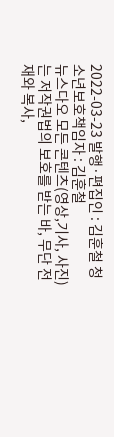2022-03-23 발행·편집인 : 김훈철 청소년보호책임자 : 김훈철
뉴스다오 모든 콘텐츠(영상,기사, 사진)는 저작권법의 보호를 받는 바, 무단 전재와 복사,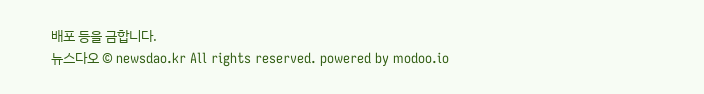배포 등을 금합니다.
뉴스다오 © newsdao.kr All rights reserved. powered by modoo.io